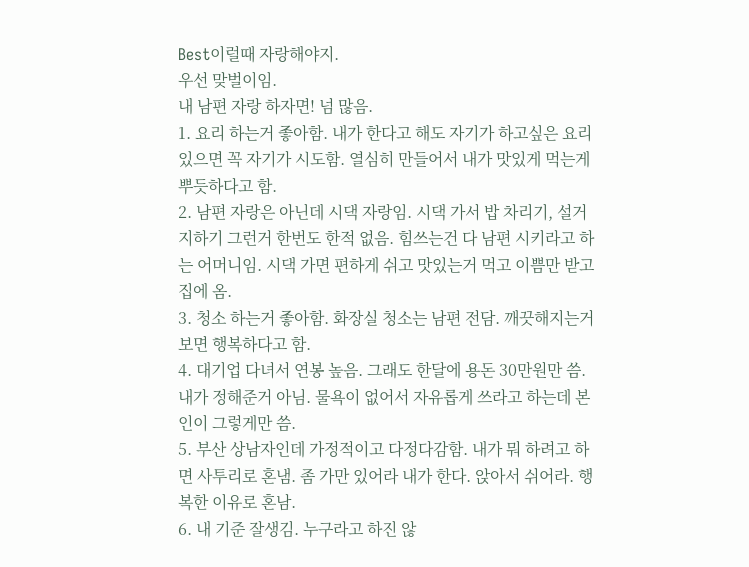Best이럴때 자랑해야지.
우선 맞벌이임.
내 남편 자랑 하자면! 넘 많음.
1. 요리 하는거 좋아함. 내가 한다고 해도 자기가 하고싶은 요리 있으면 꼭 자기가 시도함. 열심히 만들어서 내가 맛있게 먹는게 뿌듯하다고 함.
2. 남편 자랑은 아닌데 시댁 자랑임. 시댁 가서 밥 차리기, 설거지하기 그런거 한번도 한적 없음. 힘쓰는건 다 남편 시키라고 하는 어머니임. 시댁 가면 편하게 쉬고 맛있는거 먹고 이쁨만 받고 집에 옴.
3. 청소 하는거 좋아함. 화장실 청소는 남편 전담. 깨끗해지는거 보면 행복하다고 함.
4. 대기업 다녀서 연봉 높음. 그래도 한달에 용돈 30만원만 씀. 내가 정해준거 아님. 물욕이 없어서 자유롭게 쓰라고 하는데 본인이 그렇게만 씀.
5. 부산 상남자인데 가정적이고 다정다감함. 내가 뭐 하려고 하면 사투리로 혼냄. 좀 가만 있어라 내가 한다. 앉아서 쉬어라. 행복한 이유로 혼남.
6. 내 기준 잘생김. 누구라고 하진 않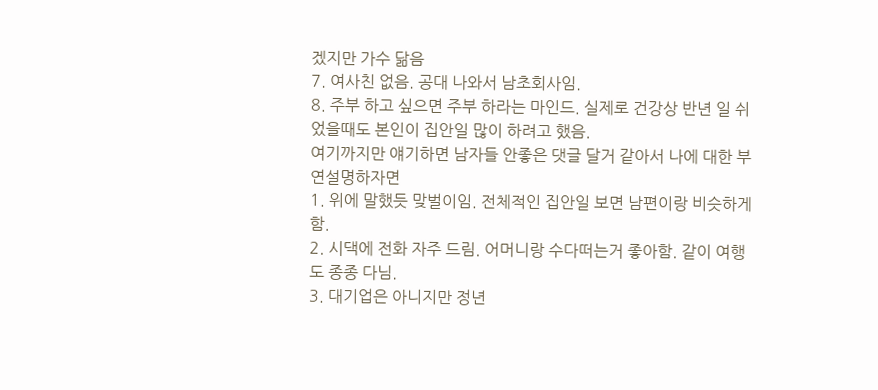겠지만 가수 닮음
7. 여사친 없음. 공대 나와서 남초회사임.
8. 주부 하고 싶으면 주부 하라는 마인드. 실제로 건강상 반년 일 쉬었을때도 본인이 집안일 많이 하려고 했음.
여기까지만 얘기하면 남자들 안좋은 댓글 달거 같아서 나에 대한 부연설명하자면
1. 위에 말했듯 맞벌이임. 전체적인 집안일 보면 남편이랑 비슷하게 함.
2. 시댁에 전화 자주 드림. 어머니랑 수다떠는거 좋아함. 같이 여행도 종종 다님.
3. 대기업은 아니지만 정년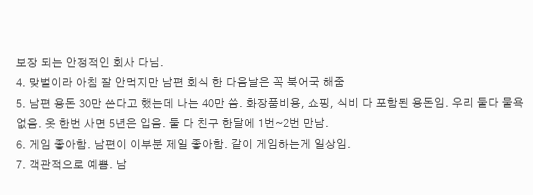보장 되는 안정적인 회사 다님.
4. 맞벌이라 아침 잘 안먹지만 남편 회식 한 다음날은 꼭 북어국 해줌
5. 남편 용돈 30만 쓴다고 했는데 나는 40만 씀. 화장품비용, 쇼핑, 식비 다 포함된 용돈임. 우리 둘다 물욕 없음. 옷 한번 사면 5년은 입음. 둘 다 친구 한달에 1번~2번 만남.
6. 게임 좋아함. 남편이 이부분 제일 좋아함. 같이 게임하는게 일상임.
7. 객관적으로 예쁨. 남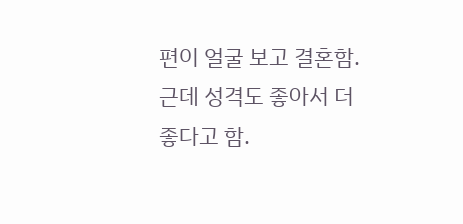편이 얼굴 보고 결혼함. 근데 성격도 좋아서 더 좋다고 함.